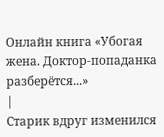Онлайн книга «Убогая жена. Доктор-попаданка разберётся...»
|
Старик вдруг изменился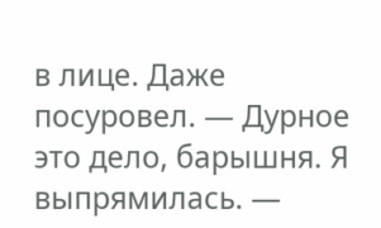в лице. Даже посуровел. — Дурное это дело, барышня. Я выпрямилась. —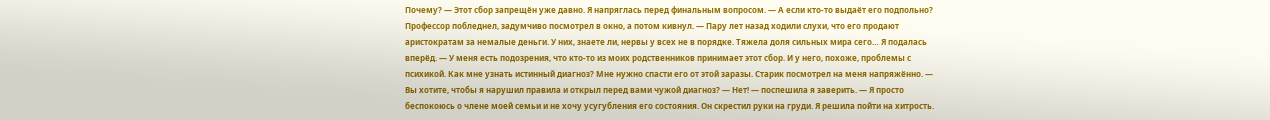Почему? — Этот сбор запрещён уже давно. Я напряглась перед финальным вопросом. — А если кто-то выдаёт его подпольно? Профессор побледнел, задумчиво посмотрел в окно, а потом кивнул. — Пару лет назад ходили слухи, что его продают аристократам за немалые деньги. У них, знаете ли, нервы у всех не в порядке. Тяжела доля сильных мира сего… Я подалась вперёд. — У меня есть подозрения, что кто-то из моих родственников принимает этот сбор. И у него, похоже, проблемы с психикой. Как мне узнать истинный диагноз? Мне нужно спасти его от этой заразы. Старик посмотрел на меня напряжённо. — Вы хотите, чтобы я нарушил правила и открыл перед вами чужой диагноз? — Нет! — поспешила я заверить. — Я просто беспокоюсь о члене моей семьи и не хочу усугубления его состояния. Он скрестил руки на груди. Я решила пойти на хитрость.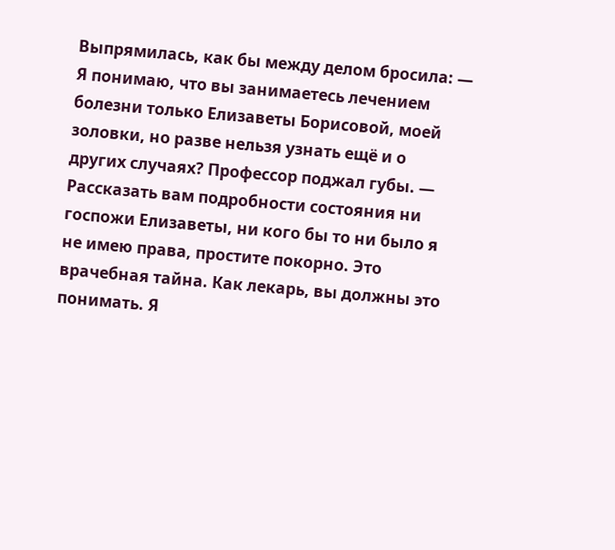Выпрямилась, как бы между делом бросила: — Я понимаю, что вы занимаетесь лечением болезни только Елизаветы Борисовой, моей золовки, но разве нельзя узнать ещё и о других случаях? Профессор поджал губы. — Рассказать вам подробности состояния ни госпожи Елизаветы, ни кого бы то ни было я не имею права, простите покорно. Это врачебная тайна. Как лекарь, вы должны это понимать. Я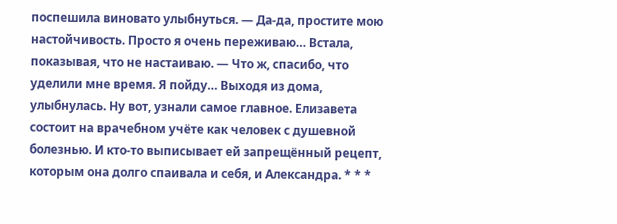поспешила виновато улыбнуться. — Да-да, простите мою настойчивость. Просто я очень переживаю… Встала, показывая, что не настаиваю. — Что ж, спасибо, что уделили мне время. Я пойду… Выходя из дома, улыбнулась. Ну вот, узнали самое главное. Елизавета состоит на врачебном учёте как человек с душевной болезнью. И кто-то выписывает ей запрещённый рецепт, которым она долго спаивала и себя, и Александра. * * *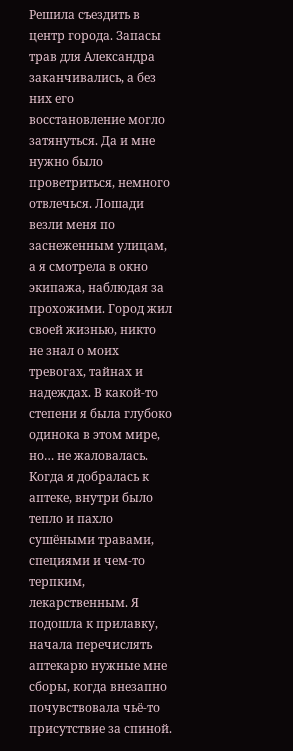Решила съездить в центр города. Запасы трав для Александра заканчивались, а без них его восстановление могло затянуться. Да и мне нужно было проветриться, немного отвлечься. Лошади везли меня по заснеженным улицам, а я смотрела в окно экипажа, наблюдая за прохожими. Город жил своей жизнью, никто не знал о моих тревогах, тайнах и надеждах. В какой-то степени я была глубоко одинока в этом мире, но… не жаловалась. Когда я добралась к аптеке, внутри было тепло и пахло сушёными травами, специями и чем-то терпким, лекарственным. Я подошла к прилавку, начала перечислять аптекарю нужные мне сборы, когда внезапно почувствовала чьё-то присутствие за спиной.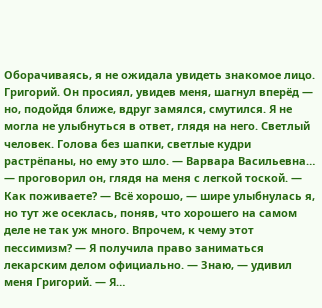Оборачиваясь, я не ожидала увидеть знакомое лицо. Григорий. Он просиял, увидев меня, шагнул вперёд — но, подойдя ближе, вдруг замялся, смутился. Я не могла не улыбнуться в ответ, глядя на него. Светлый человек. Голова без шапки, светлые кудри растрёпаны, но ему это шло. — Варвара Васильевна… — проговорил он, глядя на меня с легкой тоской. — Как поживаете? — Всё хорошо, — шире улыбнулась я, но тут же осеклась, поняв, что хорошего на самом деле не так уж много. Впрочем, к чему этот пессимизм? — Я получила право заниматься лекарским делом официально. — Знаю, — удивил меня Григорий. — Я…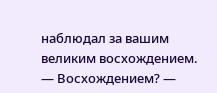наблюдал за вашим великим восхождением. — Восхождением? —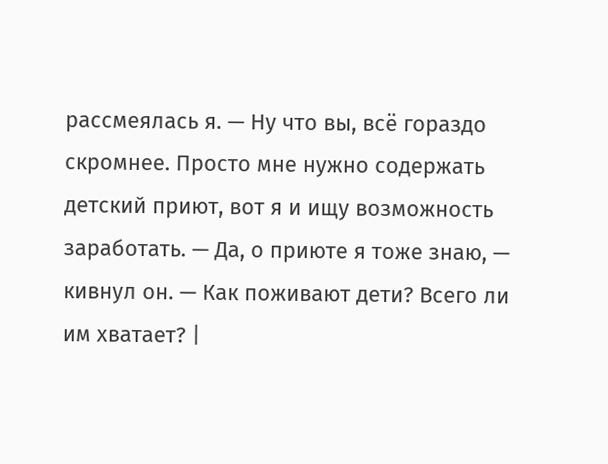рассмеялась я. — Ну что вы, всё гораздо скромнее. Просто мне нужно содержать детский приют, вот я и ищу возможность заработать. — Да, о приюте я тоже знаю, — кивнул он. — Как поживают дети? Всего ли им хватает? |